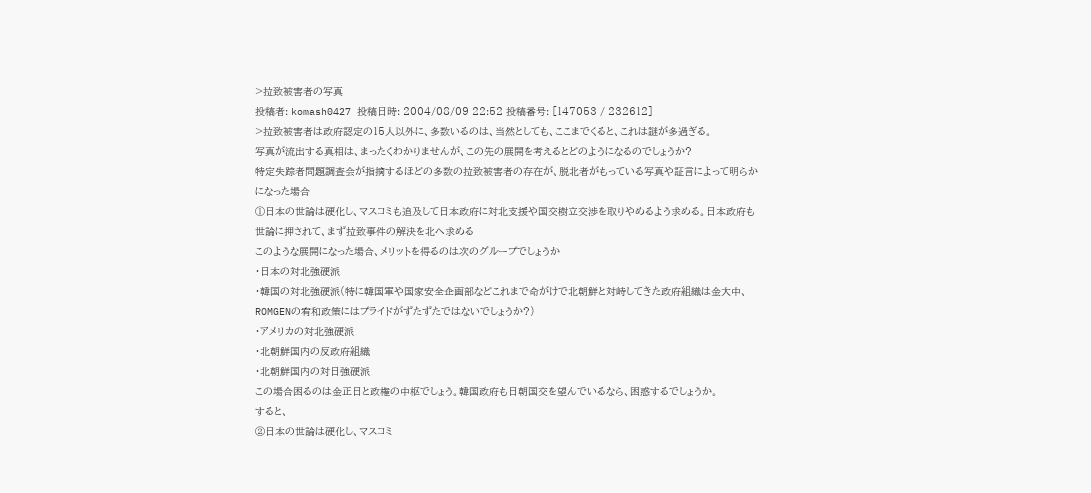>拉致被害者の写真
投稿者: komash0427 投稿日時: 2004/08/09 22:52 投稿番号: [147053 / 232612]
>拉致被害者は政府認定の15人以外に、多数いるのは、当然としても、ここまでくると、これは謎が多過ぎる。
写真が流出する真相は、まったくわかりませんが、この先の展開を考えるとどのようになるのでしょうか?
特定失踪者問題調査会が指摘するほどの多数の拉致被害者の存在が、脱北者がもっている写真や証言によって明らかになった場合
①日本の世論は硬化し、マスコミも追及して日本政府に対北支援や国交樹立交渉を取りやめるよう求める。日本政府も世論に押されて、まず拉致事件の解決を北へ求める
このような展開になった場合、メリットを得るのは次のグループでしょうか
・日本の対北強硬派
・韓国の対北強硬派(特に韓国軍や国家安全企画部などこれまで命がけで北朝鮮と対峙してきた政府組織は金大中、ROMGENの宥和政策にはプライドがずたずたではないでしょうか?)
・アメリカの対北強硬派
・北朝鮮国内の反政府組織
・北朝鮮国内の対日強硬派
この場合困るのは金正日と政権の中枢でしょう。韓国政府も日朝国交を望んでいるなら、困惑するでしょうか。
すると、
②日本の世論は硬化し、マスコミ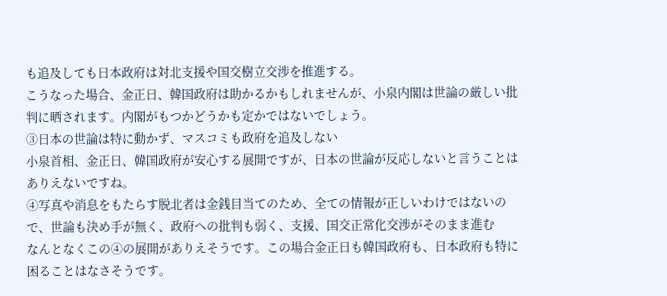も追及しても日本政府は対北支援や国交樹立交渉を推進する。
こうなった場合、金正日、韓国政府は助かるかもしれませんが、小泉内閣は世論の厳しい批判に晒されます。内閣がもつかどうかも定かではないでしょう。
③日本の世論は特に動かず、マスコミも政府を追及しない
小泉首相、金正日、韓国政府が安心する展開ですが、日本の世論が反応しないと言うことはありえないですね。
④写真や消息をもたらす脱北者は金銭目当てのため、全ての情報が正しいわけではないので、世論も決め手が無く、政府への批判も弱く、支援、国交正常化交渉がそのまま進む
なんとなくこの④の展開がありえそうです。この場合金正日も韓国政府も、日本政府も特に困ることはなさそうです。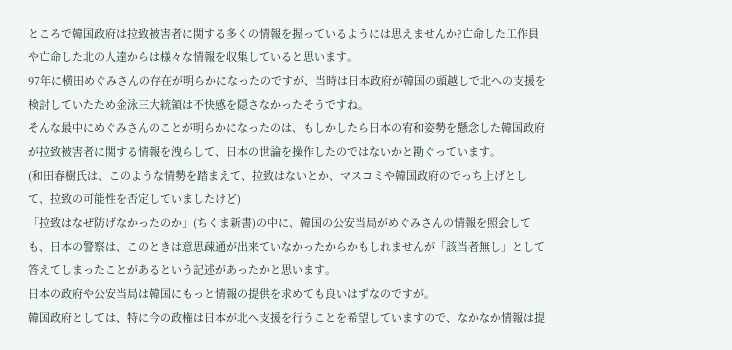ところで韓国政府は拉致被害者に関する多くの情報を握っているようには思えませんか?亡命した工作員や亡命した北の人達からは様々な情報を収集していると思います。
97年に横田めぐみさんの存在が明らかになったのですが、当時は日本政府が韓国の頭越しで北への支援を検討していたため金泳三大統領は不快感を隠さなかったそうですね。
そんな最中にめぐみさんのことが明らかになったのは、もしかしたら日本の宥和姿勢を懸念した韓国政府が拉致被害者に関する情報を洩らして、日本の世論を操作したのではないかと勘ぐっています。
(和田春樹氏は、このような情勢を踏まえて、拉致はないとか、マスコミや韓国政府のでっち上げとして、拉致の可能性を否定していましたけど)
「拉致はなぜ防げなかったのか」(ちくま新書)の中に、韓国の公安当局がめぐみさんの情報を照会しても、日本の警察は、このときは意思疎通が出来ていなかったからかもしれませんが「該当者無し」として答えてしまったことがあるという記述があったかと思います。
日本の政府や公安当局は韓国にもっと情報の提供を求めても良いはずなのですが。
韓国政府としては、特に今の政権は日本が北へ支援を行うことを希望していますので、なかなか情報は提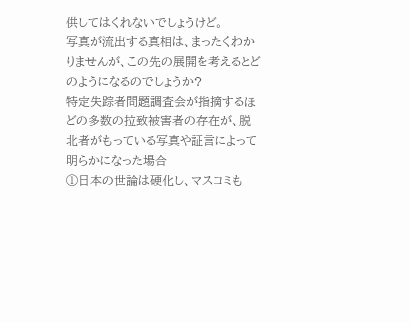供してはくれないでしょうけど。
写真が流出する真相は、まったくわかりませんが、この先の展開を考えるとどのようになるのでしょうか?
特定失踪者問題調査会が指摘するほどの多数の拉致被害者の存在が、脱北者がもっている写真や証言によって明らかになった場合
①日本の世論は硬化し、マスコミも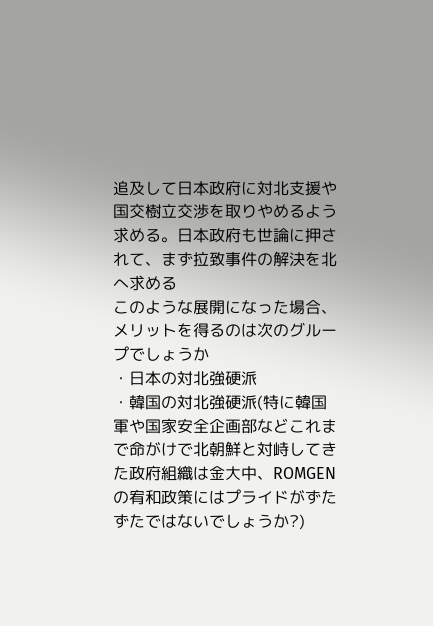追及して日本政府に対北支援や国交樹立交渉を取りやめるよう求める。日本政府も世論に押されて、まず拉致事件の解決を北へ求める
このような展開になった場合、メリットを得るのは次のグループでしょうか
・日本の対北強硬派
・韓国の対北強硬派(特に韓国軍や国家安全企画部などこれまで命がけで北朝鮮と対峙してきた政府組織は金大中、ROMGENの宥和政策にはプライドがずたずたではないでしょうか?)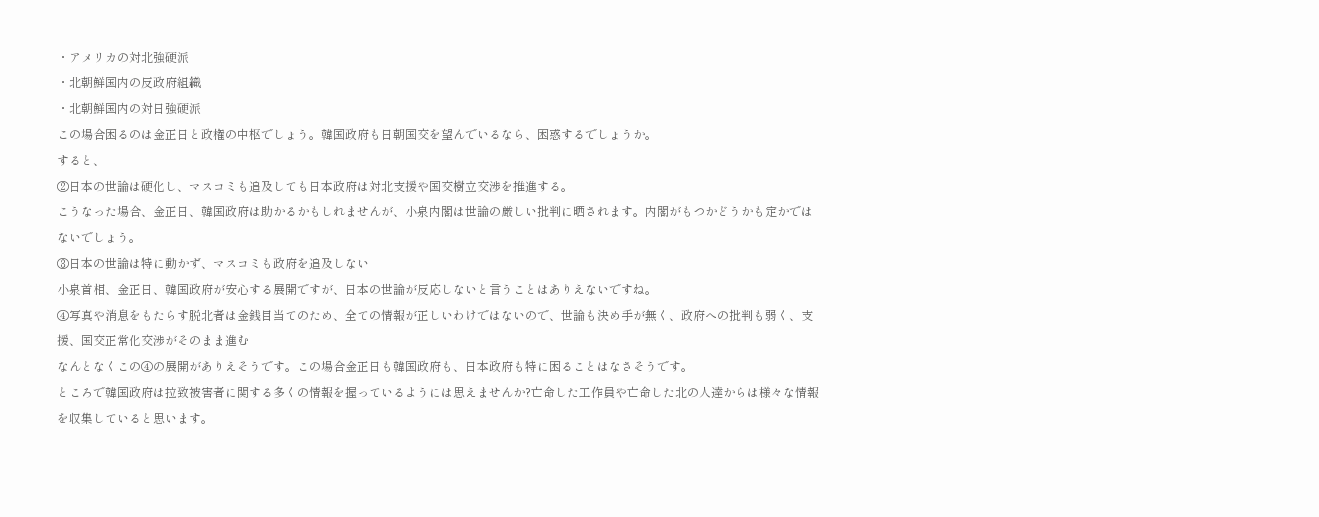・アメリカの対北強硬派
・北朝鮮国内の反政府組織
・北朝鮮国内の対日強硬派
この場合困るのは金正日と政権の中枢でしょう。韓国政府も日朝国交を望んでいるなら、困惑するでしょうか。
すると、
②日本の世論は硬化し、マスコミも追及しても日本政府は対北支援や国交樹立交渉を推進する。
こうなった場合、金正日、韓国政府は助かるかもしれませんが、小泉内閣は世論の厳しい批判に晒されます。内閣がもつかどうかも定かではないでしょう。
③日本の世論は特に動かず、マスコミも政府を追及しない
小泉首相、金正日、韓国政府が安心する展開ですが、日本の世論が反応しないと言うことはありえないですね。
④写真や消息をもたらす脱北者は金銭目当てのため、全ての情報が正しいわけではないので、世論も決め手が無く、政府への批判も弱く、支援、国交正常化交渉がそのまま進む
なんとなくこの④の展開がありえそうです。この場合金正日も韓国政府も、日本政府も特に困ることはなさそうです。
ところで韓国政府は拉致被害者に関する多くの情報を握っているようには思えませんか?亡命した工作員や亡命した北の人達からは様々な情報を収集していると思います。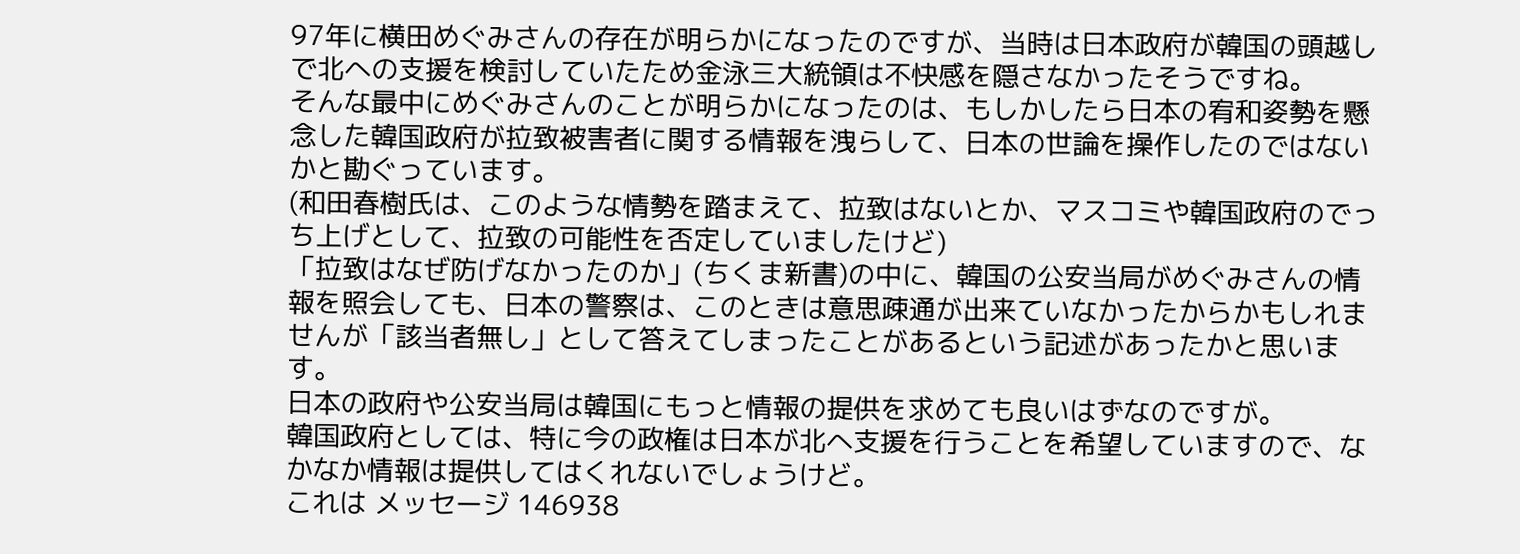97年に横田めぐみさんの存在が明らかになったのですが、当時は日本政府が韓国の頭越しで北への支援を検討していたため金泳三大統領は不快感を隠さなかったそうですね。
そんな最中にめぐみさんのことが明らかになったのは、もしかしたら日本の宥和姿勢を懸念した韓国政府が拉致被害者に関する情報を洩らして、日本の世論を操作したのではないかと勘ぐっています。
(和田春樹氏は、このような情勢を踏まえて、拉致はないとか、マスコミや韓国政府のでっち上げとして、拉致の可能性を否定していましたけど)
「拉致はなぜ防げなかったのか」(ちくま新書)の中に、韓国の公安当局がめぐみさんの情報を照会しても、日本の警察は、このときは意思疎通が出来ていなかったからかもしれませんが「該当者無し」として答えてしまったことがあるという記述があったかと思います。
日本の政府や公安当局は韓国にもっと情報の提供を求めても良いはずなのですが。
韓国政府としては、特に今の政権は日本が北へ支援を行うことを希望していますので、なかなか情報は提供してはくれないでしょうけど。
これは メッセージ 146938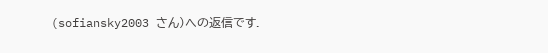(sofiansky2003 さん)への返信です.